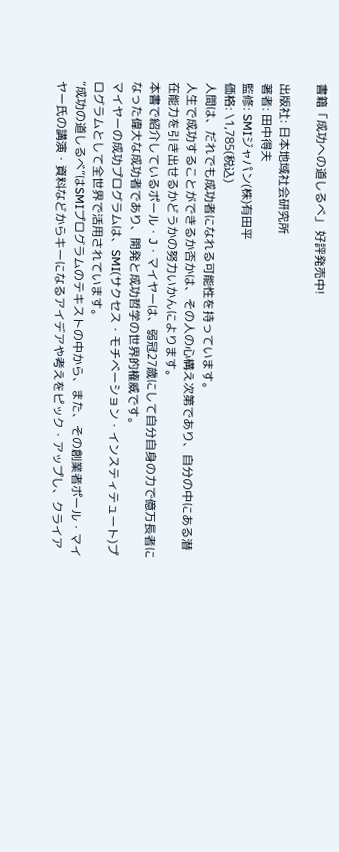書籍「成功への道しるべ」 好評発売中!

出版社: 日本地域社会研究所
著者: 田中得夫
監修: SMIジャパン(株)有田平
価格: \1,785(税込)
人間は、だれでも成功者になれる可能性を持っています。
人生で成功することができるか否かは、その人の心構え次第であり、自分の中にある潜在能力を引き出せるかどうかの努力いかんによります。
本書で紹介しているポール・J・マイヤーは、弱冠27歳にして自分自身の力で億万長者になった偉大な成功者であり、開発と成功哲学の世界的権威です。
マイヤーの成功プログラムは、SMI(サクセス・モチベーション・インスティテュート)プログラムとして全世界で活用されています。
“成功の道しるべ”はSMIプログラムのテキストの中から、また、その創業者ポール・マイヤー氏の講演・資料などからキーになるアイデアや考えをピック・アップし、クライア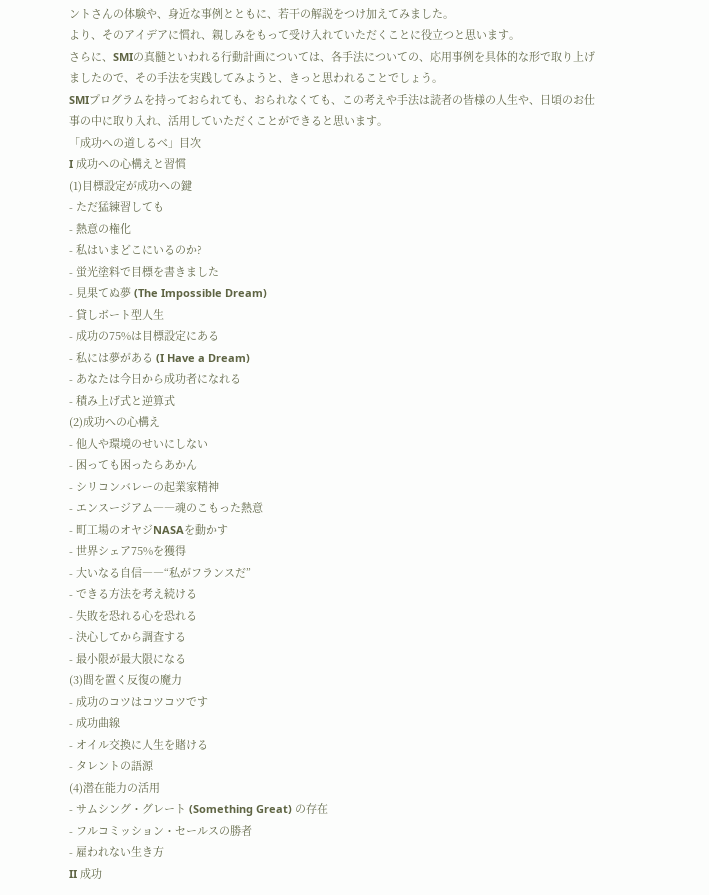ントさんの体験や、身近な事例とともに、若干の解説をつけ加えてみました。
より、そのアイデアに慣れ、親しみをもって受け入れていただくことに役立つと思います。
さらに、SMIの真髄といわれる行動計画については、各手法についての、応用事例を具体的な形で取り上げましたので、その手法を実践してみようと、きっと思われることでしょう。
SMIプログラムを持っておられても、おられなくても、この考えや手法は読者の皆様の人生や、日頃のお仕事の中に取り入れ、活用していただくことができると思います。
「成功への道しるべ」目次
I 成功への心構えと習慣
(1)目標設定が成功への鍵
- ただ猛練習しても
- 熱意の権化
- 私はいまどこにいるのか?
- 蛍光塗料で目標を書きました
- 見果てぬ夢 (The Impossible Dream)
- 貸しボート型人生
- 成功の75%は目標設定にある
- 私には夢がある (I Have a Dream)
- あなたは今日から成功者になれる
- 積み上げ式と逆算式
(2)成功への心構え
- 他人や環境のせいにしない
- 困っても困ったらあかん
- シリコンバレーの起業家精神
- エンスージアム――魂のこもった熱意
- 町工場のオヤジNASAを動かす
- 世界シェア75%を獲得
- 大いなる自信――“私がフランスだ”
- できる方法を考え続ける
- 失敗を恐れる心を恐れる
- 決心してから調査する
- 最小限が最大限になる
(3)間を置く反復の魔力
- 成功のコツはコツコツです
- 成功曲線
- オイル交換に人生を賭ける
- タレントの語源
(4)潜在能力の活用
- サムシング・グレート (Something Great) の存在
- フルコミッション・セールスの勝者
- 雇われない生き方
II 成功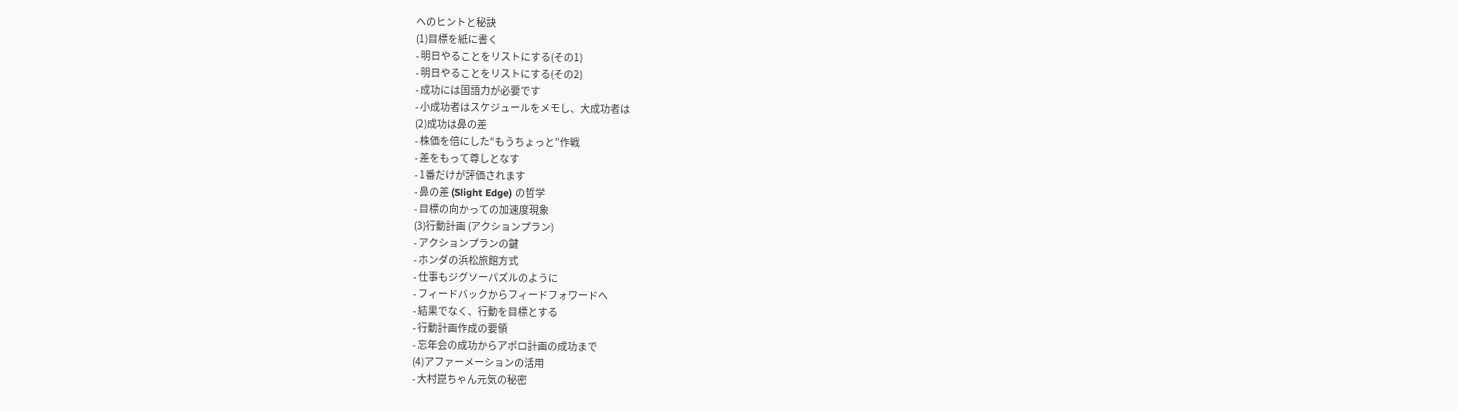へのヒントと秘訣
(1)目標を紙に書く
- 明日やることをリストにする(その1)
- 明日やることをリストにする(その2)
- 成功には国語力が必要です
- 小成功者はスケジュールをメモし、大成功者は
(2)成功は鼻の差
- 株価を倍にした“もうちょっと”作戦
- 差をもって尊しとなす
- 1番だけが評価されます
- 鼻の差 (Slight Edge) の哲学
- 目標の向かっての加速度現象
(3)行動計画 (アクションプラン)
- アクションプランの鍵
- ホンダの浜松旅館方式
- 仕事もジグソーパズルのように
- フィードバックからフィードフォワードへ
- 結果でなく、行動を目標とする
- 行動計画作成の要領
- 忘年会の成功からアポロ計画の成功まで
(4)アファーメーションの活用
- 大村崑ちゃん元気の秘密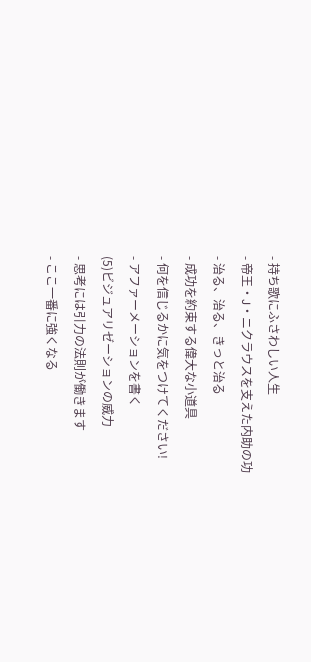- 持ち歌にふさわしい人生
- 帝王・J・ニクラウスを支えた内助の功
- 治る、治る、きっと治る
- 成功を約束する偉大な小道具
- 何を信じるかに気をつけてください!
- アファーメーションを書く
(5)ビジュアリゼーションの威力
- 思考には引力の法則が働きます
- ここ一番に強くなる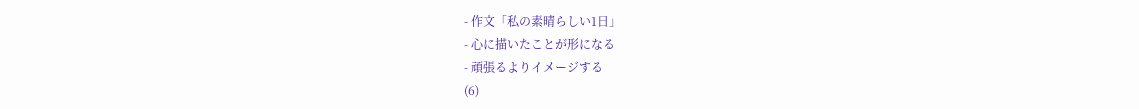- 作文「私の素晴らしい1日」
- 心に描いたことが形になる
- 頑張るよりイメージする
(6)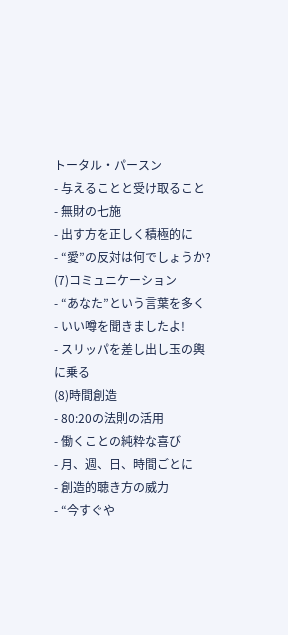トータル・パースン
- 与えることと受け取ること
- 無財の七施
- 出す方を正しく積極的に
- “愛”の反対は何でしょうか?
(7)コミュニケーション
- “あなた”という言葉を多く
- いい噂を聞きましたよ!
- スリッパを差し出し玉の輿に乗る
(8)時間創造
- 80:20の法則の活用
- 働くことの純粋な喜び
- 月、週、日、時間ごとに
- 創造的聴き方の威力
- “今すぐや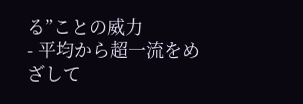る”ことの威力
- 平均から超一流をめざして